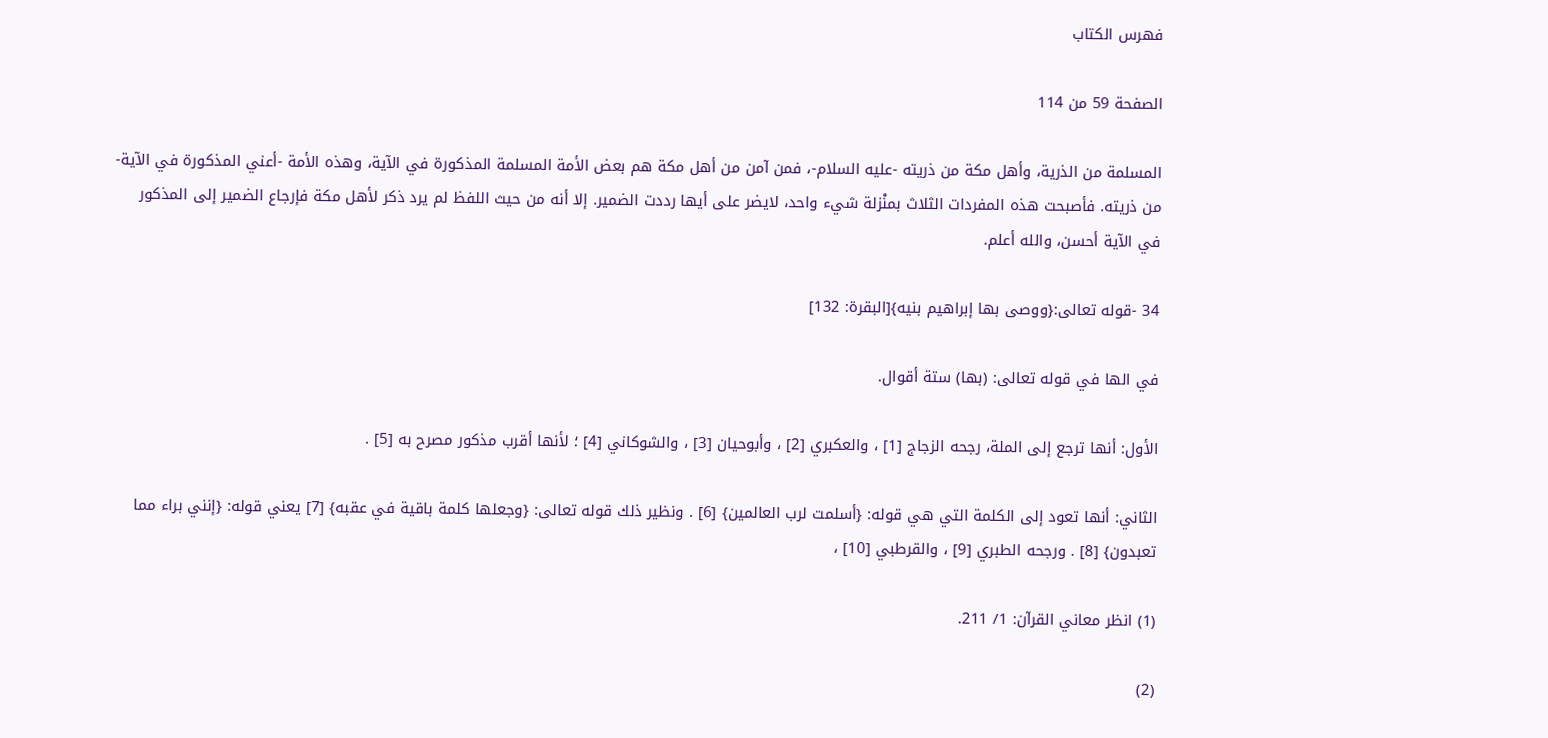فهرس الكتاب

الصفحة 59 من 114

المسلمة من الذرية، وأهل مكة من ذريته -عليه السلام-، فمن آمن من أهل مكة هم بعض الأمة المسلمة المذكورة في الآية، وهذه الأمة -أعني المذكورة في الآية- من ذريته. فأصبحت هذه المفردات الثلاث بمنْزلة شيء واحد، لايضر على أيها رددت الضمير. إلا أنه من حيث اللفظ لم يرد ذكر لأهل مكة فإرجاع الضمير إلى المذكور في الآية أحسن، والله أعلم.

34 -قوله تعالى:{ووصى بها إبراهيم بنيه}[البقرة: 132]

في الها في قوله تعالى: (بها) ستة أقوال.

الأول: أنها ترجع إلى الملة، رجحه الزجاج [1] ، والعكبري [2] ، وأبوحيان [3] ، والشوكاني [4] ؛ لأنها أقرب مذكور مصرح به [5] .

الثاني: أنها تعود إلى الكلمة التي هي قوله: {أسلمت لرب العالمين} [6] . ونظير ذلك قوله تعالى: {وجعلها كلمة باقية في عقبه} [7] يعني قوله: {إنني براء مما تعبدون} [8] . ورجحه الطبري [9] ، والقرطبي [10] ،

(1) انظر معاني القرآن: 1/ 211.

(2)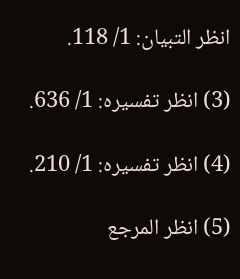انظر التبيان: 1/ 118.

(3) انظر تفسيره: 1/ 636.

(4) انظر تفسيره: 1/ 210.

(5) انظر المرجع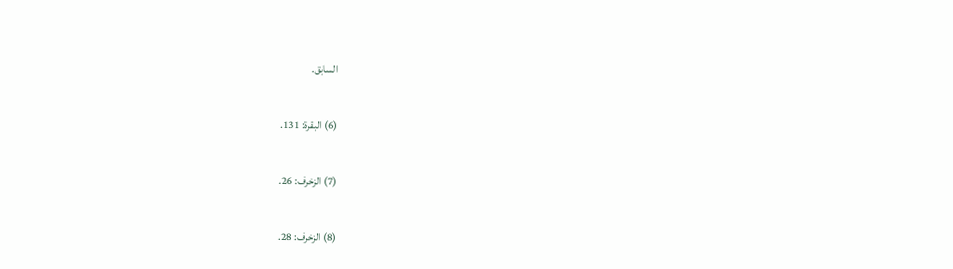السابق.

(6) البقرة: 131.

(7) الزخرف: 26.

(8) الزخرف: 28.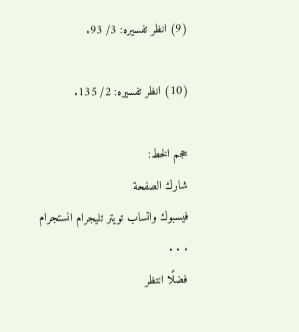(9) انظر تفسيره: 3/ 93.

(10) انظر تفسيره: 2/ 135.

حجم الخط:
شارك الصفحة
فيسبوك واتساب تويتر تليجرام انستجرام
. . .
فضلًا انتظر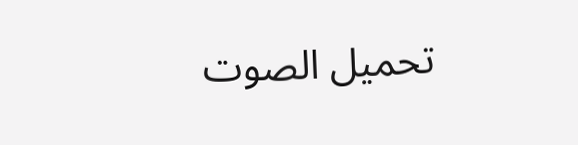تحميل الصوت